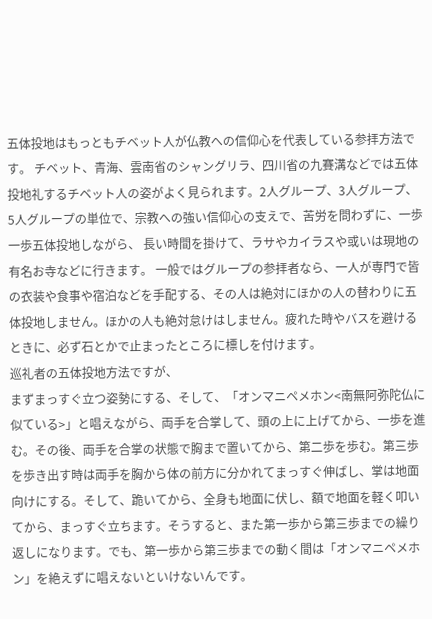五体投地はもっともチベット人が仏教への信仰心を代表している参拝方法です。 チベット、青海、雲南省のシャングリラ、四川省の九賽溝などでは五体投地礼するチベット人の姿がよく見られます。2人グループ、3人グループ、5人グループの単位で、宗教への強い信仰心の支えで、苦労を問わずに、一歩一歩五体投地しながら、 長い時間を掛けて、ラサやカイラスや或いは現地の有名お寺などに行きます。 一般ではグループの参拝者なら、一人が専門で皆の衣装や食事や宿泊などを手配する、その人は絶対にほかの人の替わりに五体投地しません。ほかの人も絶対怠けはしません。疲れた時やバスを避けるときに、必ず石とかで止まったところに標しを付けます。
巡礼者の五体投地方法ですが、
まずまっすぐ立つ姿勢にする、そして、「オンマニペメホン<南無阿弥陀仏に似ている>」と唱えながら、両手を合掌して、頭の上に上げてから、一歩を進む。その後、両手を合掌の状態で胸まで置いてから、第二歩を歩む。第三歩を歩き出す時は両手を胸から体の前方に分かれてまっすぐ伸ばし、掌は地面向けにする。そして、跪いてから、全身も地面に伏し、額で地面を軽く叩いてから、まっすぐ立ちます。そうすると、また第一歩から第三歩までの繰り返しになります。でも、第一歩から第三歩までの動く間は「オンマニペメホン」を絶えずに唱えないといけないんです。